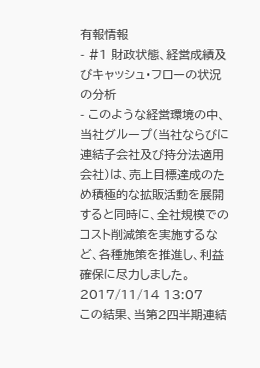有報情報
- #1 財政状態、経営成績及びキャッシュ・フローの状況の分析
- このような経営環境の中、当社グループ(当社ならびに連結子会社及び持分法適用会社)は、売上目標達成のため積極的な拡販活動を展開すると同時に、全社規模でのコスト削減策を実施するなど、各種施策を推進し、利益確保に尽力しました。2017/11/14 13:07
この結果、当第2四半期連結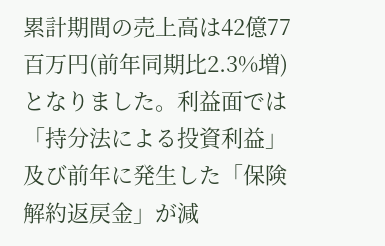累計期間の売上高は42億77百万円(前年同期比2.3%増)となりました。利益面では「持分法による投資利益」及び前年に発生した「保険解約返戻金」が減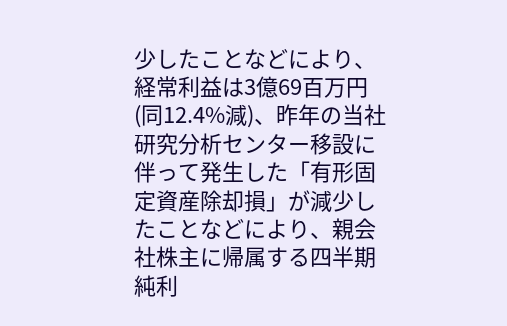少したことなどにより、経常利益は3億69百万円(同12.4%減)、昨年の当社研究分析センター移設に伴って発生した「有形固定資産除却損」が減少したことなどにより、親会社株主に帰属する四半期純利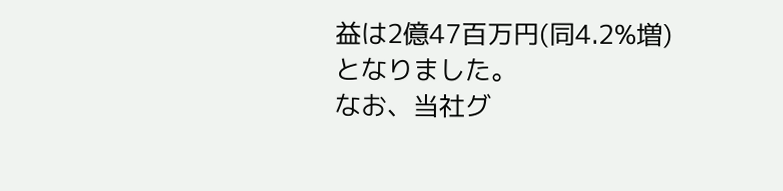益は2億47百万円(同4.2%増)となりました。
なお、当社グ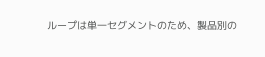ループは単一セグメントのため、製品別の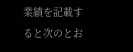業績を記載すると次のとお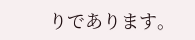りであります。